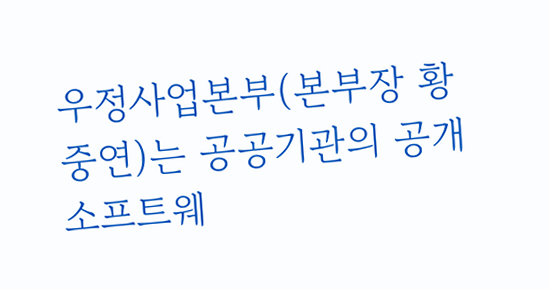우정사업본부(본부장 황중연)는 공공기관의 공개 소프트웨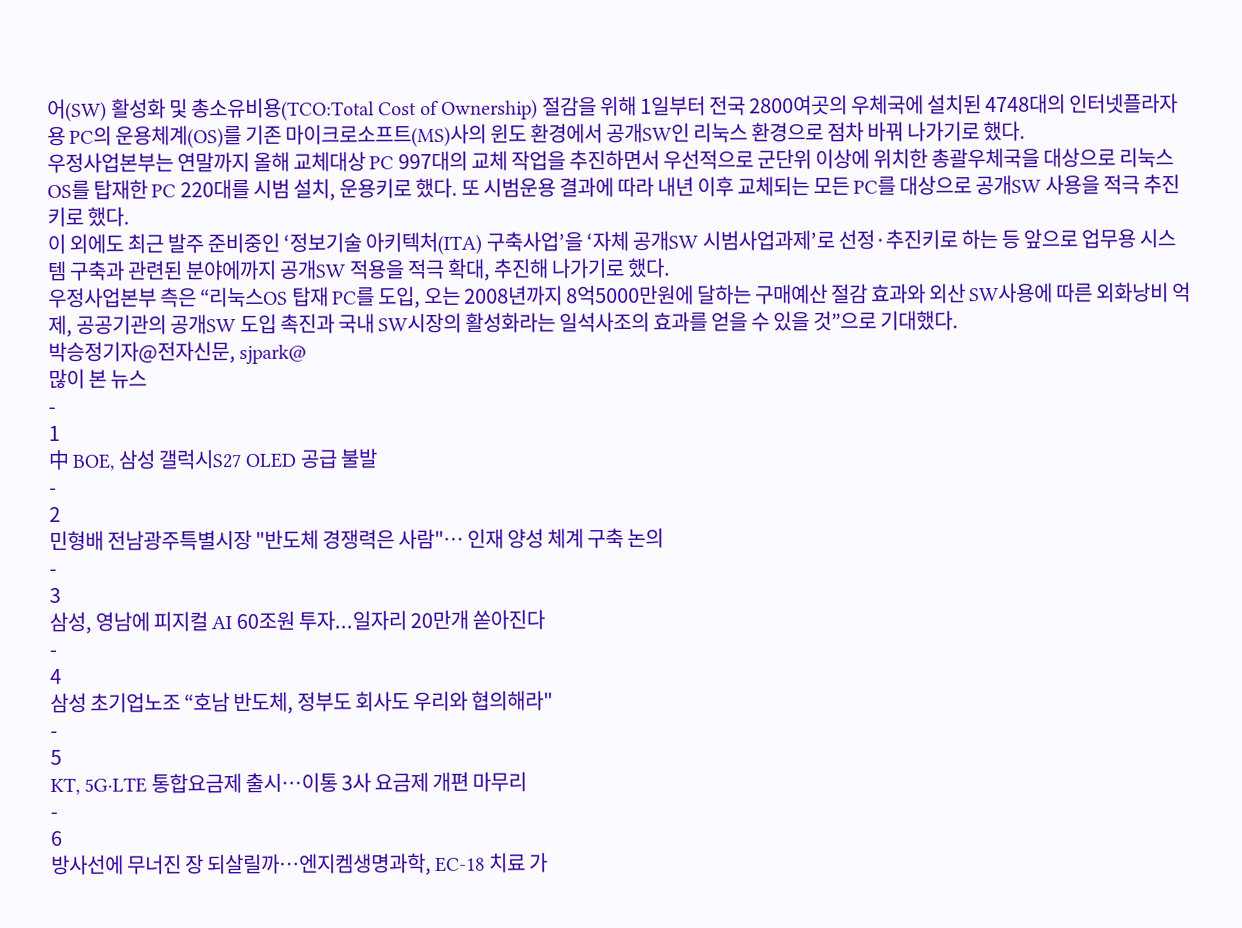어(SW) 활성화 및 총소유비용(TCO:Total Cost of Ownership) 절감을 위해 1일부터 전국 2800여곳의 우체국에 설치된 4748대의 인터넷플라자용 PC의 운용체계(OS)를 기존 마이크로소프트(MS)사의 윈도 환경에서 공개SW인 리눅스 환경으로 점차 바꿔 나가기로 했다.
우정사업본부는 연말까지 올해 교체대상 PC 997대의 교체 작업을 추진하면서 우선적으로 군단위 이상에 위치한 총괄우체국을 대상으로 리눅스 OS를 탑재한 PC 220대를 시범 설치, 운용키로 했다. 또 시범운용 결과에 따라 내년 이후 교체되는 모든 PC를 대상으로 공개SW 사용을 적극 추진키로 했다.
이 외에도 최근 발주 준비중인 ‘정보기술 아키텍처(ITA) 구축사업’을 ‘자체 공개SW 시범사업과제’로 선정·추진키로 하는 등 앞으로 업무용 시스템 구축과 관련된 분야에까지 공개SW 적용을 적극 확대, 추진해 나가기로 했다.
우정사업본부 측은 “리눅스OS 탑재 PC를 도입, 오는 2008년까지 8억5000만원에 달하는 구매예산 절감 효과와 외산 SW사용에 따른 외화낭비 억제, 공공기관의 공개SW 도입 촉진과 국내 SW시장의 활성화라는 일석사조의 효과를 얻을 수 있을 것”으로 기대했다.
박승정기자@전자신문, sjpark@
많이 본 뉴스
-
1
中 BOE, 삼성 갤럭시S27 OLED 공급 불발
-
2
민형배 전남광주특별시장 "반도체 경쟁력은 사람"… 인재 양성 체계 구축 논의
-
3
삼성, 영남에 피지컬 AI 60조원 투자...일자리 20만개 쏟아진다
-
4
삼성 초기업노조 “호남 반도체, 정부도 회사도 우리와 협의해라"
-
5
KT, 5G·LTE 통합요금제 출시…이통 3사 요금제 개편 마무리
-
6
방사선에 무너진 장 되살릴까…엔지켐생명과학, EC-18 치료 가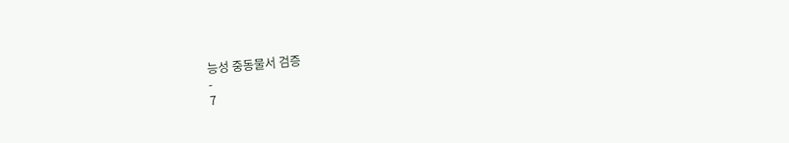능성 중동물서 검증
-
7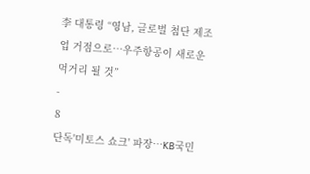李 대통령 “영남, 글로벌 첨단 제조업 거점으로…우주항공이 새로운 먹거리 될 것”
-
8
단독'미토스 쇼크' 파장…KB국민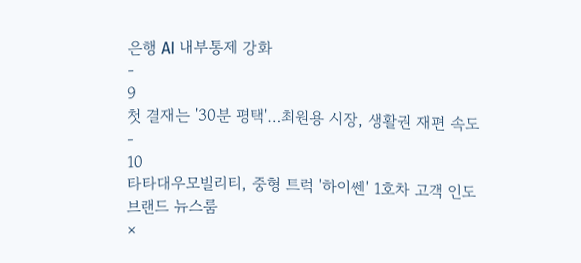은행 AI 내부통제 강화
-
9
첫 결재는 '30분 평택'…최원용 시장, 생활권 재편 속도
-
10
타타대우모빌리티, 중형 트럭 '하이쎈' 1호차 고객 인도
브랜드 뉴스룸
×